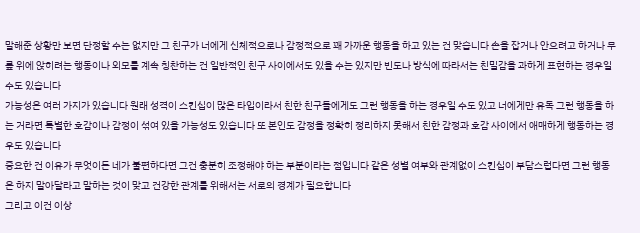말해준 상황만 보면 단정할 수는 없지만 그 친구가 너에게 신체적으로나 감정적으로 꽤 가까운 행동을 하고 있는 건 맞습니다 손을 잡거나 안으려고 하거나 무릎 위에 앉히려는 행동이나 외모를 계속 칭찬하는 건 일반적인 친구 사이에서도 있을 수는 있지만 빈도나 방식에 따라서는 친밀감을 과하게 표현하는 경우일 수도 있습니다
가능성은 여러 가지가 있습니다 원래 성격이 스킨십이 많은 타입이라서 친한 친구들에게도 그런 행동을 하는 경우일 수도 있고 너에게만 유독 그런 행동을 하는 거라면 특별한 호감이나 감정이 섞여 있을 가능성도 있습니다 또 본인도 감정을 정확히 정리하지 못해서 친한 감정과 호감 사이에서 애매하게 행동하는 경우도 있습니다
중요한 건 이유가 무엇이든 네가 불편하다면 그건 충분히 조정해야 하는 부분이라는 점입니다 같은 성별 여부와 관계없이 스킨십이 부담스럽다면 그런 행동은 하지 말아달라고 말하는 것이 맞고 건강한 관계를 위해서는 서로의 경계가 필요합니다
그리고 이건 이상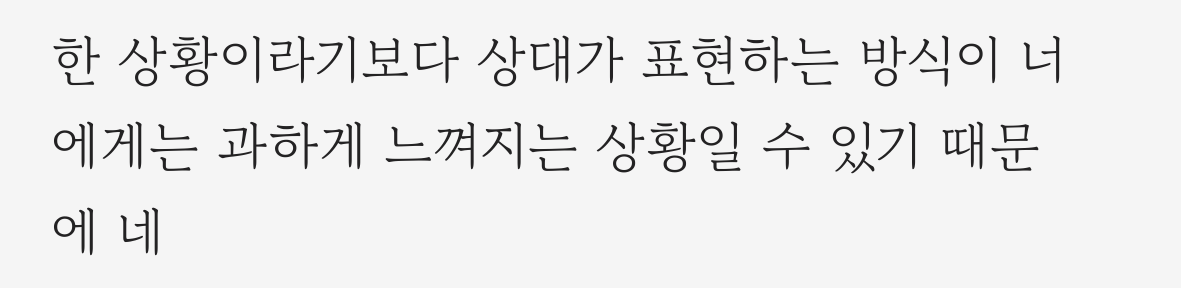한 상황이라기보다 상대가 표현하는 방식이 너에게는 과하게 느껴지는 상황일 수 있기 때문에 네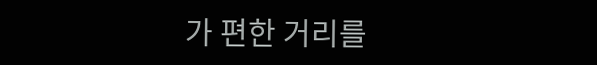가 편한 거리를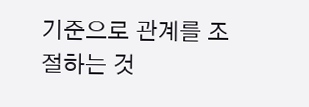기준으로 관계를 조절하는 것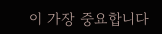이 가장 중요합니다